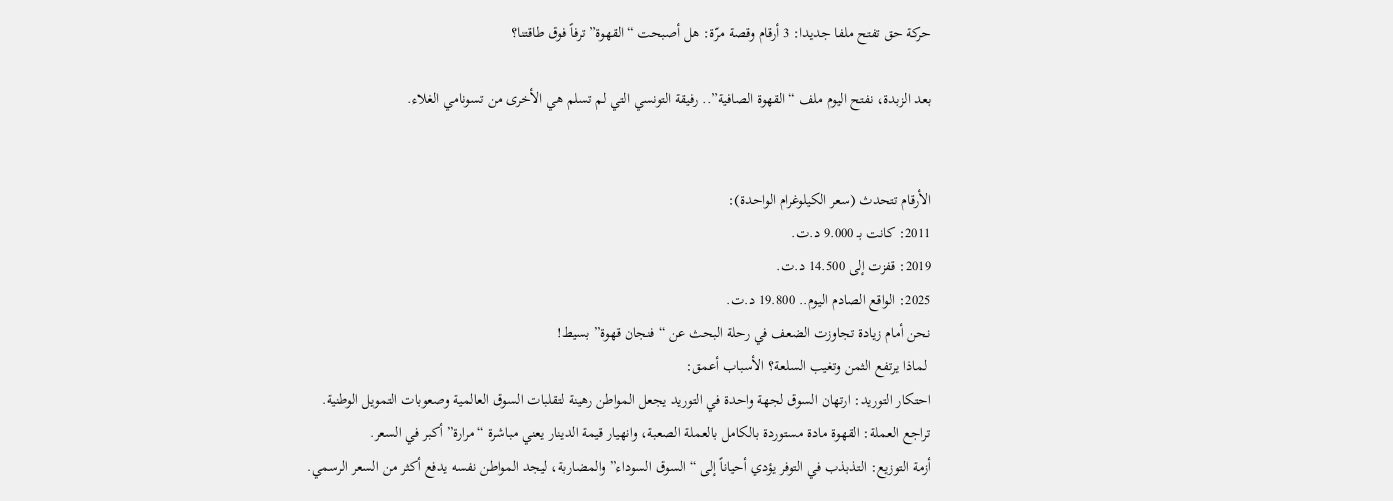حركة حق تفتح ملفا جديدا: 3 أرقام وقصة مرّة: هل أصبحت “القهوة” ترفاً فوق طاقتنا؟

بعد الزبدة، نفتح اليوم ملف “القهوة الصافية”.. رفيقة التونسي التي لم تسلم هي الأخرى من تسونامي الغلاء.


الأرقام تتحدث (سعر الكيلوغرام الواحدة):
2011: كانت بـ 9.000 د.ت.
2019: قفزت إلى 14.500 د.ت.
2025: الواقع الصادم اليوم.. 19.800 د.ت.
نحن أمام زيادة تجاوزت الضعف في رحلة البحث عن “فنجان قهوة” بسيط!
 لماذا يرتفع الثمن وتغيب السلعة؟ الأسباب أعمق:
احتكار التوريد: ارتهان السوق لجهة واحدة في التوريد يجعل المواطن رهينة لتقلبات السوق العالمية وصعوبات التمويل الوطنية.
تراجع العملة: القهوة مادة مستوردة بالكامل بالعملة الصعبة، وانهيار قيمة الدينار يعني مباشرة “مرارة” أكبر في السعر.
أزمة التوزيع: التذبذب في التوفر يؤدي أحياناً إلى “السوق السوداء” والمضاربة، ليجد المواطن نفسه يدفع أكثر من السعر الرسمي.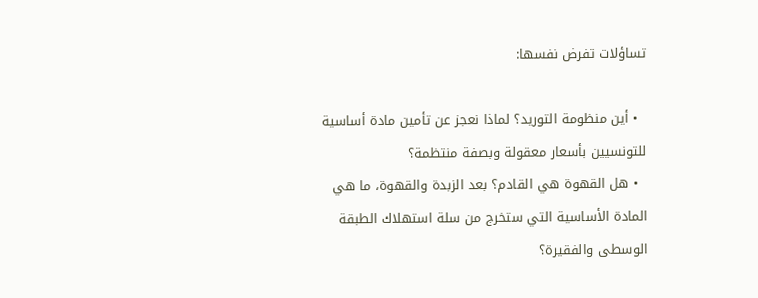تساؤلات تفرض نفسها:

  • أين منظومة التوريد؟ لماذا نعجز عن تأمين مادة أساسية للتونسيين بأسعار معقولة وبصفة منتظمة؟
  • هل القهوة هي القادم؟ بعد الزبدة والقهوة، ما هي المادة الأساسية التي ستخرج من سلة استهلاك الطبقة الوسطى والفقيرة؟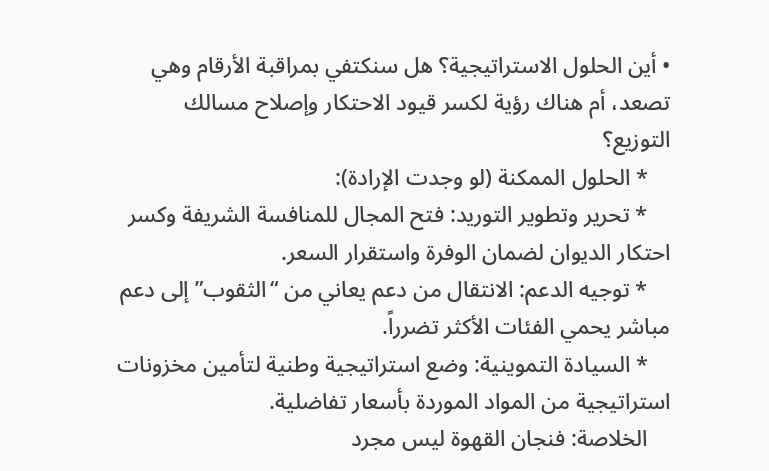• أين الحلول الاستراتيجية؟ هل سنكتفي بمراقبة الأرقام وهي تصعد، أم هناك رؤية لكسر قيود الاحتكار وإصلاح مسالك التوزيع؟
    * الحلول الممكنة (لو وجدت الإرادة):
    * تحرير وتطوير التوريد: فتح المجال للمنافسة الشريفة وكسر احتكار الديوان لضمان الوفرة واستقرار السعر.
    * توجيه الدعم: الانتقال من دعم يعاني من “الثقوب” إلى دعم مباشر يحمي الفئات الأكثر تضرراً.
    * السيادة التموينية: وضع استراتيجية وطنية لتأمين مخزونات استراتيجية من المواد الموردة بأسعار تفاضلية.
    الخلاصة: فنجان القهوة ليس مجرد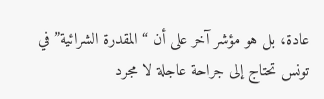عادة، بل هو مؤشر آخر على أن “المقدرة الشرائية” في تونس تحتاج إلى جراحة عاجلة لا مجرد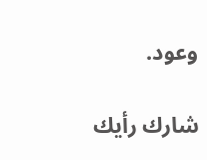وعود.

شارك رأيك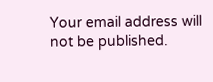Your email address will not be published.